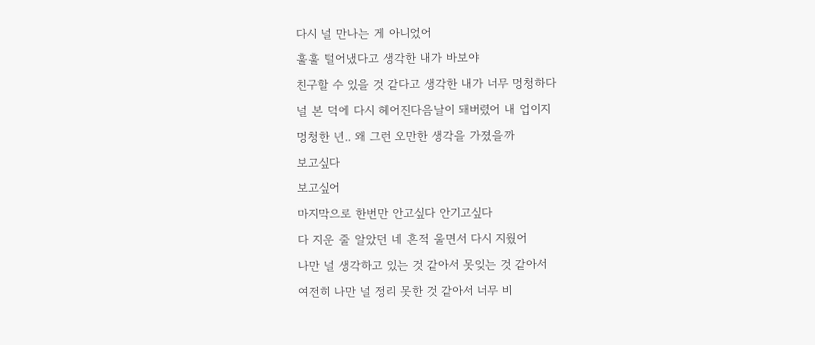다시 널 만나는 게 아니었어
훌훌 털어냈다고 생각한 내가 바보야
친구할 수 있을 것 같다고 생각한 내가 너무 멍청하다
널 본 덕에 다시 헤어진다음날이 돼버렸어 내 업이지
멍청한 년.. 왜 그런 오만한 생각을 가졌을까
보고싶다
보고싶어
마지막으로 한번만 안고싶다 안기고싶다
다 지운 줄 알았던 네 흔적 울면서 다시 지웠어
나만 널 생각하고 있는 것 같아서 못잊는 것 같아서
여전히 나만 널 정리 못한 것 같아서 너무 비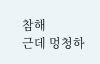참해
근데 멍청하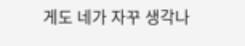게도 네가 자꾸 생각나